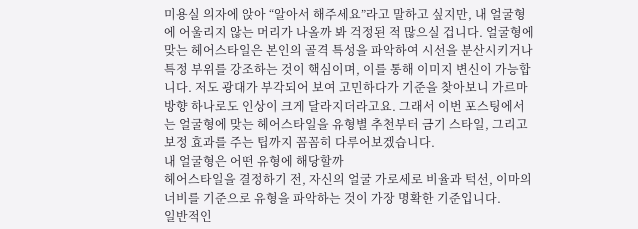미용실 의자에 앉아 “알아서 해주세요”라고 말하고 싶지만, 내 얼굴형에 어울리지 않는 머리가 나올까 봐 걱정된 적 많으실 겁니다. 얼굴형에 맞는 헤어스타일은 본인의 골격 특성을 파악하여 시선을 분산시키거나 특정 부위를 강조하는 것이 핵심이며, 이를 통해 이미지 변신이 가능합니다. 저도 광대가 부각되어 보여 고민하다가 기준을 찾아보니 가르마 방향 하나로도 인상이 크게 달라지더라고요. 그래서 이번 포스팅에서는 얼굴형에 맞는 헤어스타일을 유형별 추천부터 금기 스타일, 그리고 보정 효과를 주는 팁까지 꼼꼼히 다루어보겠습니다.
내 얼굴형은 어떤 유형에 해당할까
헤어스타일을 결정하기 전, 자신의 얼굴 가로세로 비율과 턱선, 이마의 너비를 기준으로 유형을 파악하는 것이 가장 명확한 기준입니다.
일반적인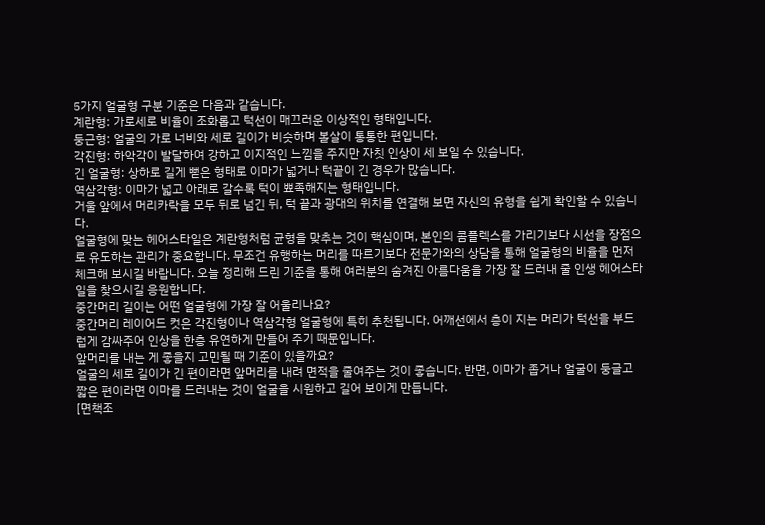5가지 얼굴형 구분 기준은 다음과 같습니다.
계란형: 가로세로 비율이 조화롭고 턱선이 매끄러운 이상적인 형태입니다.
둥근형: 얼굴의 가로 너비와 세로 길이가 비슷하며 볼살이 통통한 편입니다.
각진형: 하악각이 발달하여 강하고 이지적인 느낌을 주지만 자칫 인상이 세 보일 수 있습니다.
긴 얼굴형: 상하로 길게 뻗은 형태로 이마가 넓거나 턱끝이 긴 경우가 많습니다.
역삼각형: 이마가 넓고 아래로 갈수록 턱이 뾰족해지는 형태입니다.
거울 앞에서 머리카락을 모두 뒤로 넘긴 뒤, 턱 끝과 광대의 위치를 연결해 보면 자신의 유형을 쉽게 확인할 수 있습니다.
얼굴형에 맞는 헤어스타일은 계란형처럼 균형을 맞추는 것이 핵심이며, 본인의 콤플렉스를 가리기보다 시선을 장점으로 유도하는 관리가 중요합니다. 무조건 유행하는 머리를 따르기보다 전문가와의 상담을 통해 얼굴형의 비율을 먼저 체크해 보시길 바랍니다. 오늘 정리해 드린 기준을 통해 여러분의 숨겨진 아름다움을 가장 잘 드러내 줄 인생 헤어스타일을 찾으시길 응원합니다.
중간머리 길이는 어떤 얼굴형에 가장 잘 어울리나요?
중간머리 레이어드 컷은 각진형이나 역삼각형 얼굴형에 특히 추천됩니다. 어깨선에서 층이 지는 머리가 턱선을 부드럽게 감싸주어 인상을 한층 유연하게 만들어 주기 때문입니다.
앞머리를 내는 게 좋을지 고민될 때 기준이 있을까요?
얼굴의 세로 길이가 긴 편이라면 앞머리를 내려 면적을 줄여주는 것이 좋습니다. 반면, 이마가 좁거나 얼굴이 둥글고 짧은 편이라면 이마를 드러내는 것이 얼굴을 시원하고 길어 보이게 만듭니다.
[면책조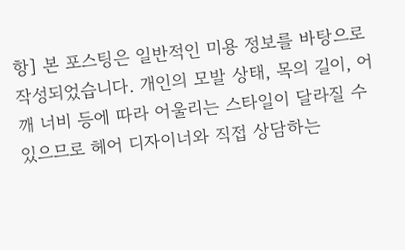항] 본 포스팅은 일반적인 미용 정보를 바탕으로 작성되었습니다. 개인의 모발 상태, 목의 길이, 어깨 너비 등에 따라 어울리는 스타일이 달라질 수 있으므로 헤어 디자이너와 직접 상담하는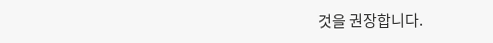것을 권장합니다.